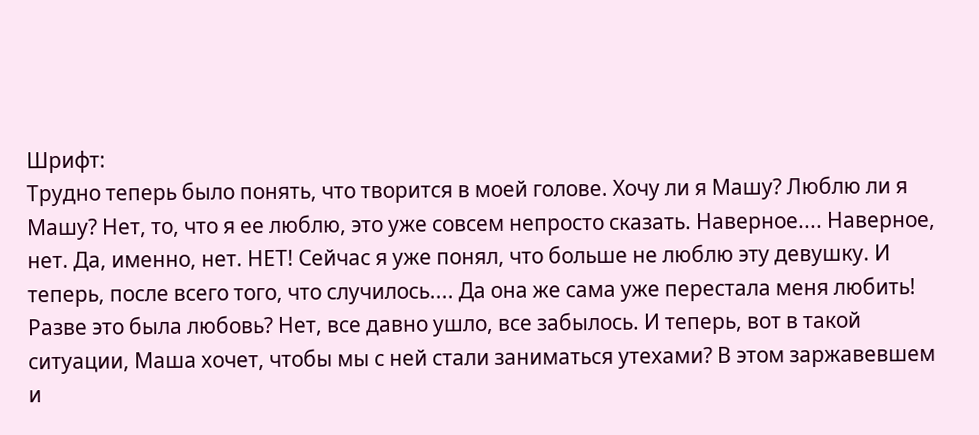Шрифт:
Трудно теперь было понять, что творится в моей голове. Хочу ли я Машу? Люблю ли я Машу? Нет, то, что я ее люблю, это уже совсем непросто сказать. Наверное.... Наверное, нет. Да, именно, нет. НЕТ! Сейчас я уже понял, что больше не люблю эту девушку. И теперь, после всего того, что случилось.... Да она же сама уже перестала меня любить! Разве это была любовь? Нет, все давно ушло, все забылось. И теперь, вот в такой ситуации, Маша хочет, чтобы мы с ней стали заниматься утехами? В этом заржавевшем и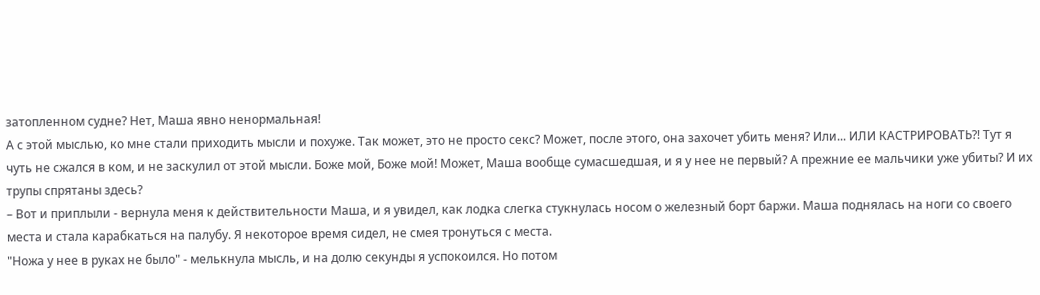затопленном судне? Нет, Маша явно ненормальная!
А с этой мыслью, ко мне стали приходить мысли и похуже. Так может, это не просто секс? Может, после этого, она захочет убить меня? Или... ИЛИ КАСТРИРОВАТЬ?! Тут я чуть не сжался в ком, и не заскулил от этой мысли. Боже мой, Боже мой! Может, Маша вообще сумасшедшая, и я у нее не первый? А прежние ее мальчики уже убиты? И их трупы спрятаны здесь?
– Вот и приплыли - вернула меня к действительности Маша, и я увидел, как лодка слегка стукнулась носом о железный борт баржи. Маша поднялась на ноги со своего места и стала карабкаться на палубу. Я некоторое время сидел, не смея тронуться с места.
"Ножа у нее в руках не было" - мелькнула мысль, и на долю секунды я успокоился. Но потом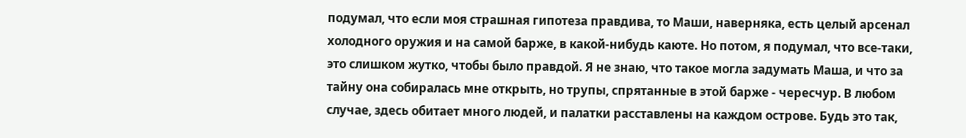подумал, что если моя страшная гипотеза правдива, то Маши, наверняка, есть целый арсенал холодного оружия и на самой барже, в какой-нибудь каюте. Но потом, я подумал, что все-таки, это слишком жутко, чтобы было правдой. Я не знаю, что такое могла задумать Маша, и что за тайну она собиралась мне открыть, но трупы, спрятанные в этой барже - чересчур. В любом случае, здесь обитает много людей, и палатки расставлены на каждом острове. Будь это так,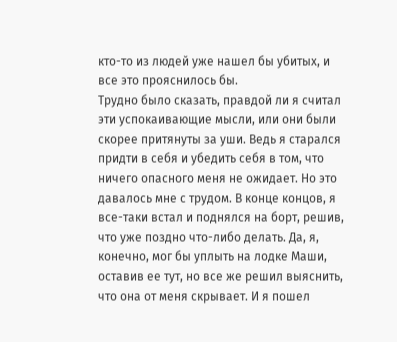кто-то из людей уже нашел бы убитых, и все это прояснилось бы.
Трудно было сказать, правдой ли я считал эти успокаивающие мысли, или они были скорее притянуты за уши. Ведь я старался придти в себя и убедить себя в том, что ничего опасного меня не ожидает. Но это давалось мне с трудом. В конце концов, я все-таки встал и поднялся на борт, решив, что уже поздно что-либо делать. Да, я, конечно, мог бы уплыть на лодке Маши, оставив ее тут, но все же решил выяснить, что она от меня скрывает. И я пошел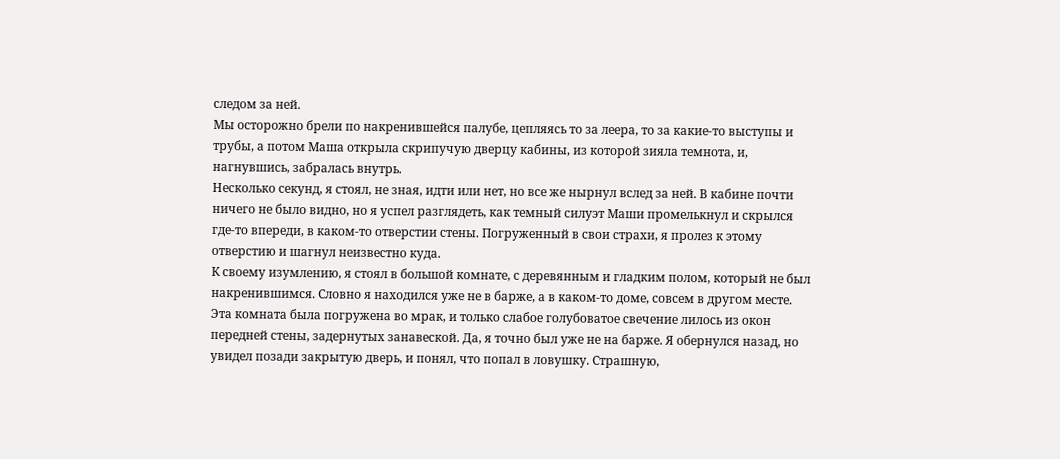следом за ней.
Мы осторожно брели по накренившейся палубе, цепляясь то за леера, то за какие-то выступы и трубы, а потом Маша открыла скрипучую дверцу кабины, из которой зияла темнота, и, нагнувшись, забралась внутрь.
Несколько секунд, я стоял, не зная, идти или нет, но все же нырнул вслед за ней. В кабине почти ничего не было видно, но я успел разглядеть, как темный силуэт Маши промелькнул и скрылся где-то впереди, в каком-то отверстии стены. Погруженный в свои страхи, я пролез к этому отверстию и шагнул неизвестно куда.
К своему изумлению, я стоял в большой комнате, с деревянным и гладким полом, который не был накренившимся. Словно я находился уже не в барже, а в каком-то доме, совсем в другом месте. Эта комната была погружена во мрак, и только слабое голубоватое свечение лилось из окон передней стены, задернутых занавеской. Да, я точно был уже не на барже. Я обернулся назад, но увидел позади закрытую дверь, и понял, что попал в ловушку. Страшную,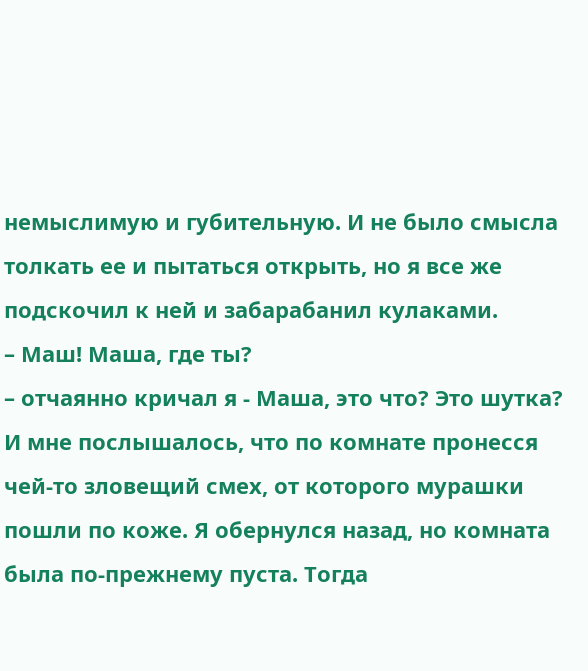немыслимую и губительную. И не было смысла толкать ее и пытаться открыть, но я все же подскочил к ней и забарабанил кулаками.
– Маш! Маша, где ты?
– отчаянно кричал я - Маша, это что? Это шутка?
И мне послышалось, что по комнате пронесся чей-то зловещий смех, от которого мурашки пошли по коже. Я обернулся назад, но комната была по-прежнему пуста. Тогда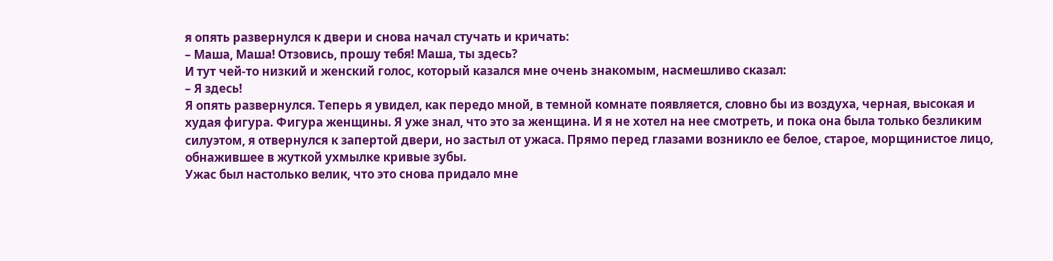я опять развернулся к двери и снова начал стучать и кричать:
– Маша, Маша! Отзовись, прошу тебя! Маша, ты здесь?
И тут чей-то низкий и женский голос, который казался мне очень знакомым, насмешливо сказал:
– Я здесь!
Я опять развернулся. Теперь я увидел, как передо мной, в темной комнате появляется, словно бы из воздуха, черная, высокая и худая фигура. Фигура женщины. Я уже знал, что это за женщина. И я не хотел на нее смотреть, и пока она была только безликим силуэтом, я отвернулся к запертой двери, но застыл от ужаса. Прямо перед глазами возникло ее белое, старое, морщинистое лицо, обнажившее в жуткой ухмылке кривые зубы.
Ужас был настолько велик, что это снова придало мне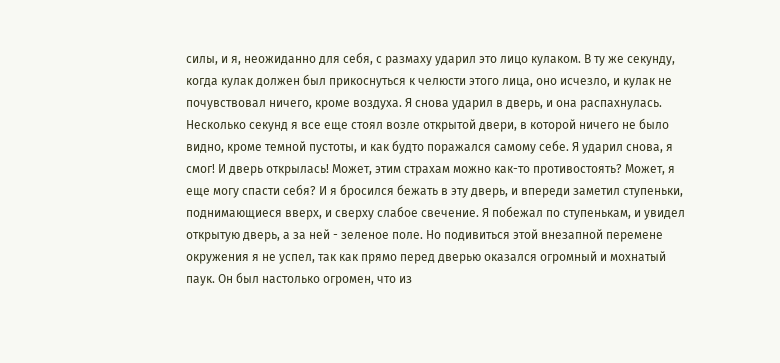силы, и я, неожиданно для себя, с размаху ударил это лицо кулаком. В ту же секунду, когда кулак должен был прикоснуться к челюсти этого лица, оно исчезло, и кулак не почувствовал ничего, кроме воздуха. Я снова ударил в дверь, и она распахнулась. Несколько секунд я все еще стоял возле открытой двери, в которой ничего не было видно, кроме темной пустоты, и как будто поражался самому себе. Я ударил снова, я смог! И дверь открылась! Может, этим страхам можно как-то противостоять? Может, я еще могу спасти себя? И я бросился бежать в эту дверь, и впереди заметил ступеньки, поднимающиеся вверх, и сверху слабое свечение. Я побежал по ступенькам, и увидел открытую дверь, а за ней - зеленое поле. Но подивиться этой внезапной перемене окружения я не успел, так как прямо перед дверью оказался огромный и мохнатый паук. Он был настолько огромен, что из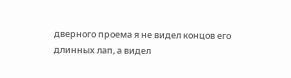дверного проема я не видел концов его длинных лап, а видел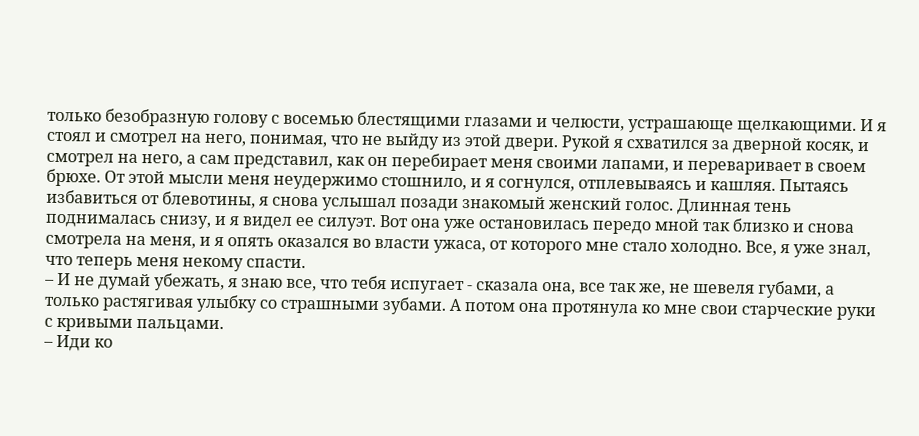только безобразную голову с восемью блестящими глазами и челюсти, устрашающе щелкающими. И я стоял и смотрел на него, понимая, что не выйду из этой двери. Рукой я схватился за дверной косяк, и смотрел на него, а сам представил, как он перебирает меня своими лапами, и переваривает в своем брюхе. От этой мысли меня неудержимо стошнило, и я согнулся, отплевываясь и кашляя. Пытаясь избавиться от блевотины, я снова услышал позади знакомый женский голос. Длинная тень поднималась снизу, и я видел ее силуэт. Вот она уже остановилась передо мной так близко и снова смотрела на меня, и я опять оказался во власти ужаса, от которого мне стало холодно. Все, я уже знал, что теперь меня некому спасти.
– И не думай убежать, я знаю все, что тебя испугает - сказала она, все так же, не шевеля губами, а только растягивая улыбку со страшными зубами. А потом она протянула ко мне свои старческие руки с кривыми пальцами.
– Иди ко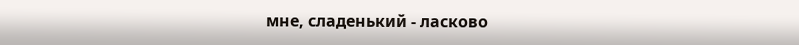мне, сладенький - ласково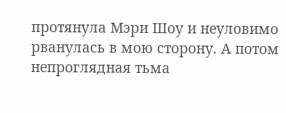протянула Мэри Шоу и неуловимо рванулась в мою сторону. А потом непроглядная тьма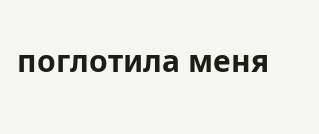поглотила меня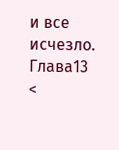и все исчезло.
Глава13
<